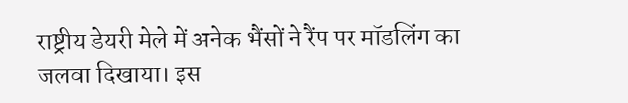राष्ट्रीय डेयरी मेले में अनेक भैंसों ने रैंप पर मॉडलिंग का जलवा दिखाया। इस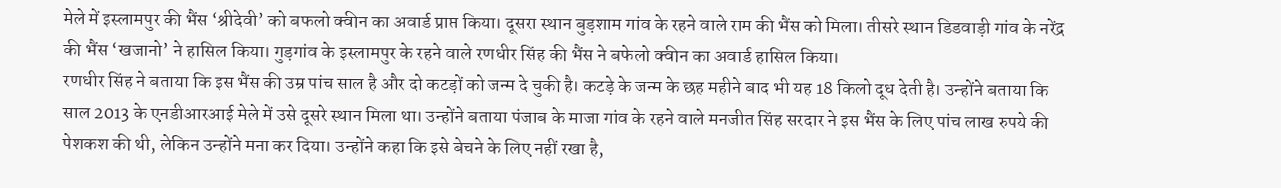मेले में इस्लामपुर की भैंस ‘श्रीदेवी’ को बफलो क्वीन का अवार्ड प्राप्त किया। दूसरा स्थान बुड़शाम गांव के रहने वाले राम की भैंस को मिला। तीसरे स्थान डिडवाड़ी गांव के नरेंद्र की भैंस ‘खजानो’ ने हासिल किया। गुड़गांव के इस्लामपुर के रहने वाले रणधीर सिंह की भैंस ने बफेलो क्वीन का अवार्ड हासिल किया।
रणधीर सिंह ने बताया कि इस भैंस की उम्र पांच साल है और दो कटड़ों को जन्म दे चुकी है। कटड़े के जन्म के छह महीने बाद भी यह 18 किलो दूध देती है। उन्होंने बताया कि साल 2013 के एनडीआरआई मेले में उसे दूसरे स्थान मिला था। उन्होंने बताया पंजाब के माजा गांव के रहने वाले मनजीत सिंह सरदार ने इस भैंस के लिए पांच लाख रुपये की पेशकश की थी, लेकिन उन्होंने मना कर दिया। उन्होंने कहा कि इसे बेचने के लिए नहीं रखा है,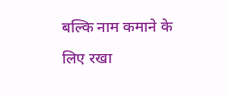बल्कि नाम कमाने के लिए रखा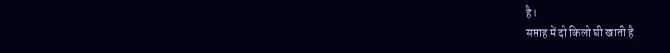है।
सप्ताह में दो किलो घी खाती है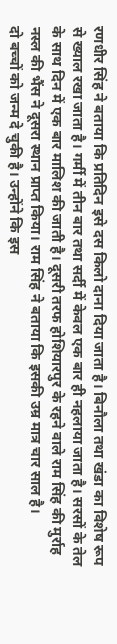रणधीर सिंह ने बताया कि प्रतिदिन इसे दस किलो दाना दिया जाता है। बिनौला तथा खंडा का विशेष रूप से ख्याल रखा जाता है। गर्मी में तीन बार तथा सर्दी में केवल एक बार ही नहलाया जाता है। सरसों के तेल के साथ दिन में एक बार मालिश की जाती है। दूसरी तरफ होशियारपुर के रहने वाले राम सिंह की मुर्राह नस्ल की भैंस ने दूसरा स्थान प्राप्त किया। राम सिंह ने बताया कि इसकी उम्र मात्र चार साल है।
दो बच्चों को जन्म दे चुकी है। उन्होंने कि इस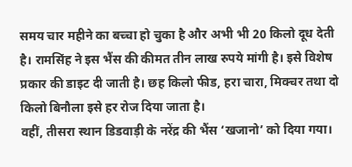समय चार महीने का बच्चा हो चुका है और अभी भी 20 किलो दूध देती है। रामसिंह ने इस भैंस की कीमत तीन लाख रुपये मांगी है। इसे विशेष प्रकार की डाइट दी जाती है। छह किलो फीड, हरा चारा, मिक्चर तथा दो किलो बिनौला इसे हर रोज दिया जाता है।
वहीं, तीसरा स्थान डिडवाड़ी के नरेंद्र की भैंस ‘खजानो’ को दिया गया।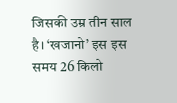जिसकी उम्र तीन साल है। ‘खजानो’ इस इस समय 26 किलो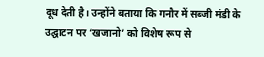दूध देती है। उन्होंने बताया कि गनौर में सब्जी मंडी के उद्घाटन पर ‘खजानो’ को विशेष रूप से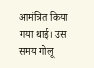आमंत्रित किया गया थाई। उस समय गोलू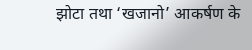झोटा तथा ‘खजानो’ आकर्षण के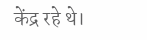केंद्र रहे थे।